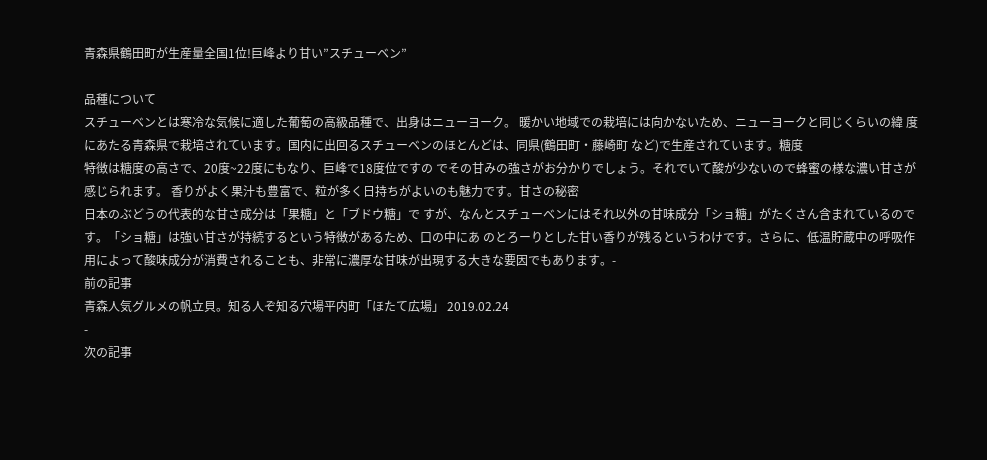青森県鶴田町が生産量全国1位!巨峰より甘い”スチューベン”

品種について
スチューベンとは寒冷な気候に適した葡萄の高級品種で、出身はニューヨーク。 暖かい地域での栽培には向かないため、ニューヨークと同じくらいの緯 度にあたる青森県で栽培されています。国内に出回るスチューベンのほとんどは、同県(鶴田町・藤崎町 など)で生産されています。糖度
特徴は糖度の高さで、20度~22度にもなり、巨峰で18度位ですの でその甘みの強さがお分かりでしょう。それでいて酸が少ないので蜂蜜の様な濃い甘さが感じられます。 香りがよく果汁も豊富で、粒が多く日持ちがよいのも魅力です。甘さの秘密
日本のぶどうの代表的な甘さ成分は「果糖」と「ブドウ糖」で すが、なんとスチューベンにはそれ以外の甘味成分「ショ糖」がたくさん含まれているのです。「ショ糖」は強い甘さが持続するという特徴があるため、口の中にあ のとろーりとした甘い香りが残るというわけです。さらに、低温貯蔵中の呼吸作用によって酸味成分が消費されることも、非常に濃厚な甘味が出現する大きな要因でもあります。-
前の記事
青森人気グルメの帆立貝。知る人ぞ知る穴場平内町「ほたて広場」 2019.02.24
-
次の記事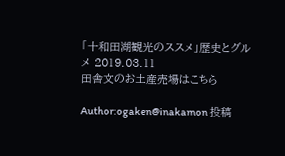「十和田湖観光のススメ」歴史とグルメ 2019.03.11
田舎文のお土産売場はこちら

Author:ogaken@inakamon 投稿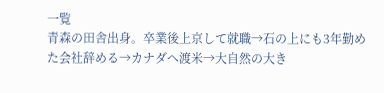一覧
青森の田舎出身。卒業後上京して就職→石の上にも3年勤めた会社辞める→カナダへ渡米→大自然の大き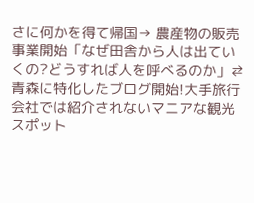さに何かを得て帰国→ 農産物の販売事業開始「なぜ田舎から人は出ていくの?どうすれば人を呼べるのか」⇄青森に特化したブログ開始!大手旅行会社では紹介されないマニアな観光スポット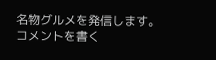名物グルメを発信します。
コメントを書く